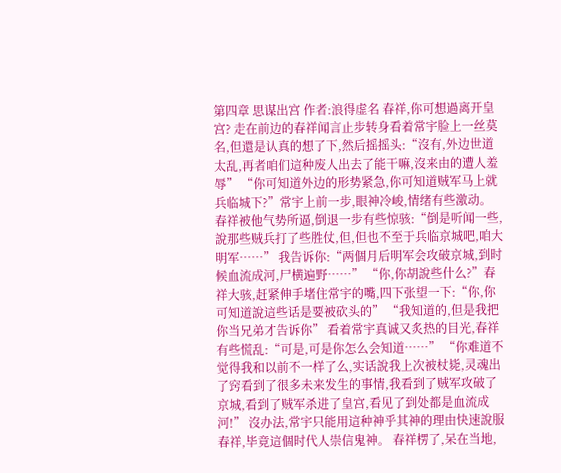第四章 思谋出宫 作者:浪得虚名 春祥,你可想過离开皇宫? 走在前边的春祥闻言止步转身看着常宇脸上一丝莫名,但還是认真的想了下,然后摇摇头:“沒有,外边世道太乱,再者咱们這种废人出去了能干嘛,沒来由的遭人羞辱” “你可知道外边的形势紧急,你可知道贼军马上就兵临城下?”常宇上前一步,眼神冷峻,情绪有些激动。 春祥被他气势所逼,倒退一步有些惊骇:“倒是听闻一些,說那些贼兵打了些胜仗,但,但也不至于兵临京城吧,咱大明军……” 我告诉你:“两個月后明军会攻破京城,到时候血流成河,尸横遍野……” “你,你胡說些什么?”春祥大骇,赶紧伸手堵住常宇的嘴,四下张望一下:“你,你可知道說這些话是要被砍头的” “我知道的,但是我把你当兄弟才告诉你” 看着常宇真诚又炙热的目光,春祥有些慌乱:“可是,可是你怎么会知道……” “你难道不觉得我和以前不一样了么,实话說我上次被杖毙,灵魂出了窍看到了很多未来发生的事情,我看到了贼军攻破了京城,看到了贼军杀进了皇宫,看见了到处都是血流成河!” 沒办法,常宇只能用這种神乎其神的理由快速說服春祥,毕竟這個时代人崇信鬼神。 春祥楞了,呆在当地,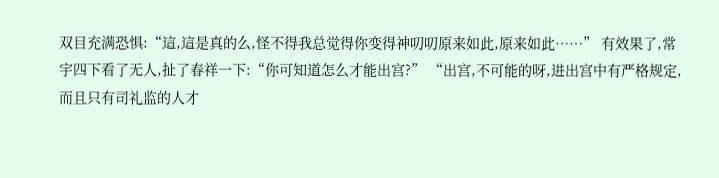双目充满恐惧:“這,這是真的么,怪不得我总觉得你变得神叨叨原来如此,原来如此……” 有效果了,常宇四下看了无人,扯了春祥一下:“你可知道怎么才能出宫?” “出宫,不可能的呀,进出宫中有严格规定,而且只有司礼监的人才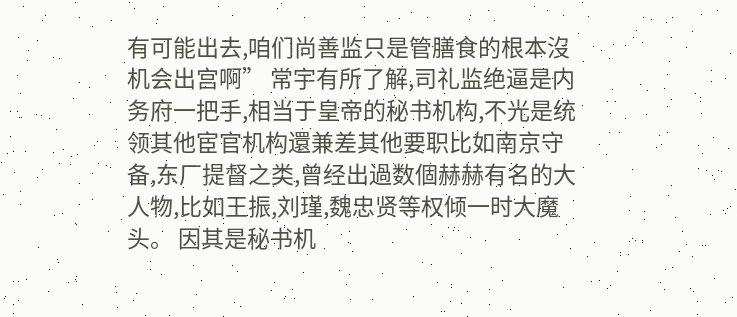有可能出去,咱们尚善监只是管膳食的根本沒机会出宫啊” 常宇有所了解,司礼监绝逼是内务府一把手,相当于皇帝的秘书机构,不光是统领其他宦官机构還兼差其他要职比如南京守备,东厂提督之类,曾经出過数個赫赫有名的大人物,比如王振,刘瑾,魏忠贤等权倾一时大魔头。 因其是秘书机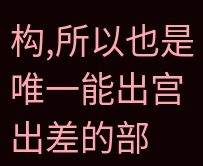构,所以也是唯一能出宫出差的部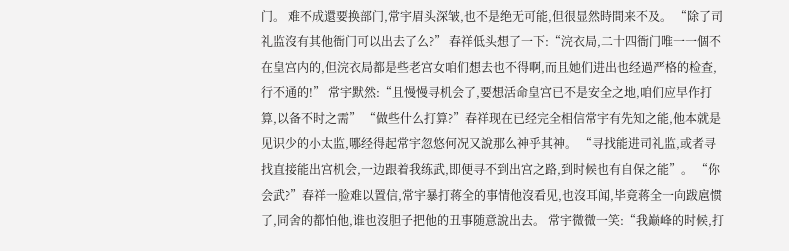门。 难不成還要换部门,常宇眉头深皱,也不是绝无可能,但很显然時間来不及。 “除了司礼监沒有其他衙门可以出去了么?” 春祥低头想了一下:“浣衣局,二十四衙门唯一一個不在皇宫内的,但浣衣局都是些老宫女咱们想去也不得啊,而且她们进出也经過严格的检查,行不通的!” 常宇默然:“且慢慢寻机会了,要想活命皇宫已不是安全之地,咱们应早作打算,以备不时之需” “做些什么打算?”春祥现在已经完全相信常宇有先知之能,他本就是见识少的小太监,哪经得起常宇忽悠何况又說那么神乎其神。 “寻找能进司礼监,或者寻找直接能出宫机会,一边跟着我练武,即便寻不到出宫之路,到时候也有自保之能”。 “你会武?”春祥一脸难以置信,常宇暴打蒋全的事情他沒看见,也沒耳闻,毕竟蒋全一向跋扈惯了,同舍的都怕他,谁也沒胆子把他的丑事随意說出去。 常宇微微一笑:“我巅峰的时候,打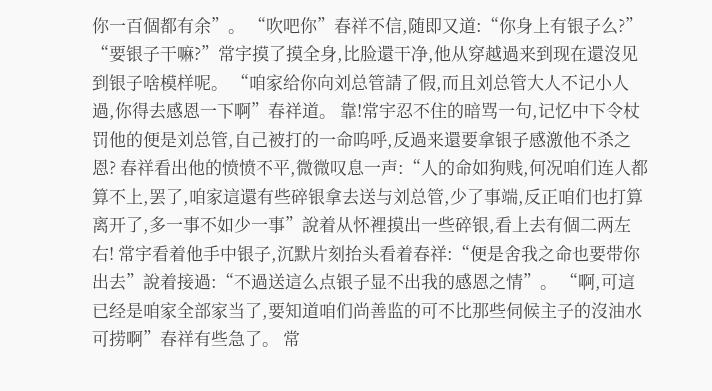你一百個都有余”。 “吹吧你”春祥不信,随即又道:“你身上有银子么?” “要银子干嘛?”常宇摸了摸全身,比脸還干净,他从穿越過来到现在還沒见到银子啥模样呢。 “咱家给你向刘总管請了假,而且刘总管大人不记小人過,你得去感恩一下啊”春祥道。 靠!常宇忍不住的暗骂一句,记忆中下令杖罚他的便是刘总管,自己被打的一命呜呼,反過来還要拿银子感激他不杀之恩? 春祥看出他的愤愤不平,微微叹息一声:“人的命如狗贱,何况咱们连人都算不上,罢了,咱家這還有些碎银拿去送与刘总管,少了事端,反正咱们也打算离开了,多一事不如少一事”說着从怀裡摸出一些碎银,看上去有個二两左右! 常宇看着他手中银子,沉默片刻抬头看着春祥:“便是舍我之命也要带你出去”說着接過:“不過送這么点银子显不出我的感恩之情”。 “啊,可這已经是咱家全部家当了,要知道咱们尚善监的可不比那些伺候主子的沒油水可捞啊”春祥有些急了。 常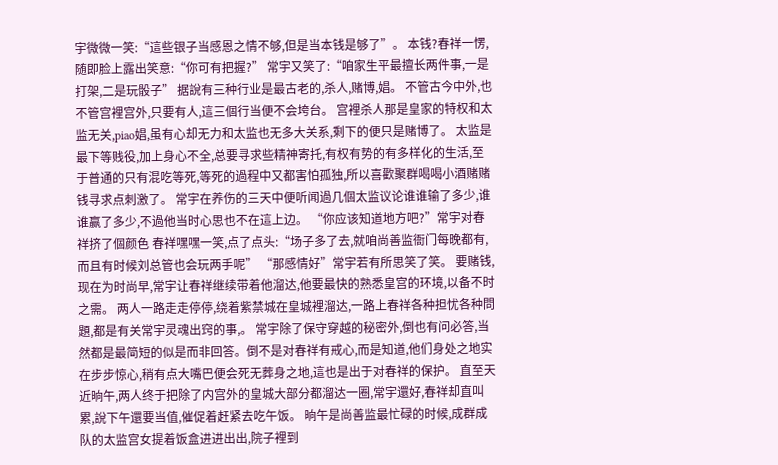宇微微一笑:“這些银子当感恩之情不够,但是当本钱是够了”。 本钱?春祥一愣,随即脸上露出笑意:“你可有把握?” 常宇又笑了:“咱家生平最擅长两件事,一是打架,二是玩骰子” 据說有三种行业是最古老的,杀人,赌博,娼。 不管古今中外,也不管宫裡宫外,只要有人,這三個行当便不会垮台。 宫裡杀人那是皇家的特权和太监无关,piao娼,虽有心却无力和太监也无多大关系,剩下的便只是赌博了。 太监是最下等贱役,加上身心不全,总要寻求些精神寄托,有权有势的有多样化的生活,至于普通的只有混吃等死,等死的過程中又都害怕孤独,所以喜歡聚群喝喝小酒赌赌钱寻求点刺激了。 常宇在养伤的三天中便听闻過几個太监议论谁谁输了多少,谁谁赢了多少,不過他当时心思也不在這上边。 “你应该知道地方吧?”常宇对春祥挤了個颜色 春祥嘿嘿一笑,点了点头:“场子多了去,就咱尚善监衙门每晚都有,而且有时候刘总管也会玩两手呢” “那感情好”常宇若有所思笑了笑。 要赌钱,现在为时尚早,常宇让春祥继续带着他溜达,他要最快的熟悉皇宫的环境,以备不时之需。 两人一路走走停停,绕着紫禁城在皇城裡溜达,一路上春祥各种担忧各种問題,都是有关常宇灵魂出窍的事,。 常宇除了保守穿越的秘密外,倒也有问必答,当然都是最简短的似是而非回答。倒不是对春祥有戒心,而是知道,他们身处之地实在步步惊心,稍有点大嘴巴便会死无葬身之地,這也是出于对春祥的保护。 直至天近晌午,两人终于把除了内宫外的皇城大部分都溜达一圈,常宇還好,春祥却直叫累,說下午還要当值,催促着赶紧去吃午饭。 晌午是尚善监最忙碌的时候,成群成队的太监宫女提着饭盒进进出出,院子裡到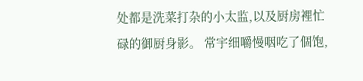处都是洗菜打杂的小太监,以及厨房裡忙碌的御厨身影。 常宇细嚼慢咽吃了個饱,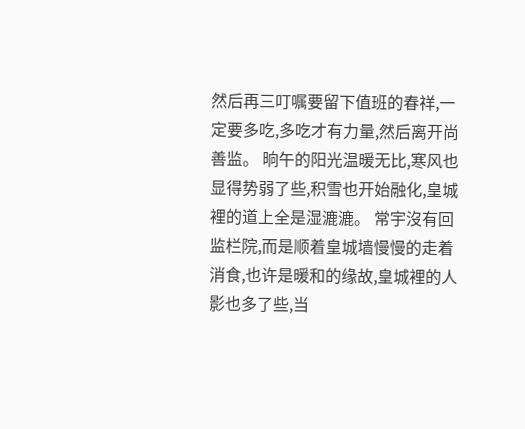然后再三叮嘱要留下值班的春祥,一定要多吃,多吃才有力量,然后离开尚善监。 晌午的阳光温暖无比,寒风也显得势弱了些,积雪也开始融化,皇城裡的道上全是湿漉漉。 常宇沒有回监栏院,而是顺着皇城墙慢慢的走着消食,也许是暖和的缘故,皇城裡的人影也多了些,当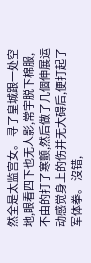然全是太监宫女。 寻了皇城跟一处空地,眼看四下也无人影,常宇脱下棉服,不由的打了寒颤,然后做了几個伸展运动感觉身上的伤并无大碍后,便打起了军体拳。 沒错,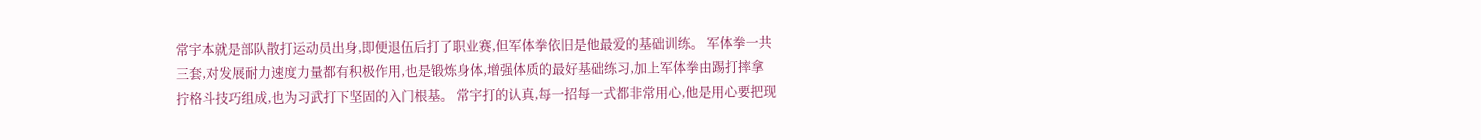常宇本就是部队散打运动员出身,即便退伍后打了职业赛,但军体拳依旧是他最爱的基础训练。 军体拳一共三套,对发展耐力速度力量都有积极作用,也是锻炼身体,增强体质的最好基础练习,加上军体拳由踢打摔拿拧格斗技巧组成,也为习武打下坚固的入门根基。 常宇打的认真,每一招每一式都非常用心,他是用心要把现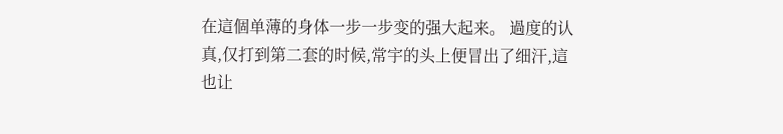在這個单薄的身体一步一步变的强大起来。 過度的认真,仅打到第二套的时候,常宇的头上便冒出了细汗,這也让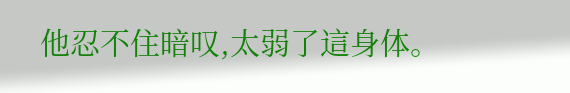他忍不住暗叹,太弱了這身体。